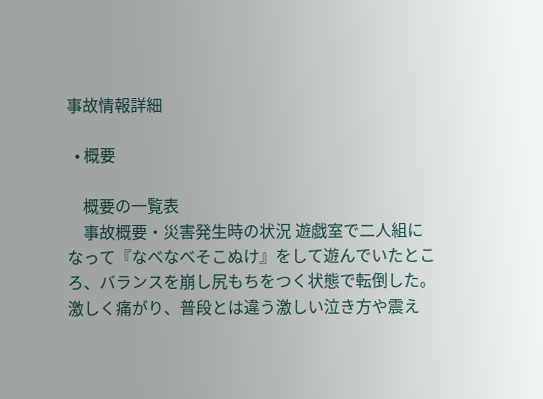事故情報詳細

  • 概要

    概要の一覧表
    事故概要・災害発生時の状況 遊戯室で二人組になって『なべなべそこぬけ』をして遊んでいたところ、バランスを崩し尻もちをつく状態で転倒した。激しく痛がり、普段とは違う激しい泣き方や震え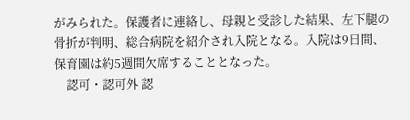がみられた。保護者に連絡し、母親と受診した結果、左下腿の骨折が判明、総合病院を紹介され入院となる。入院は9日間、保育園は約5週間欠席することとなった。
    認可・認可外 認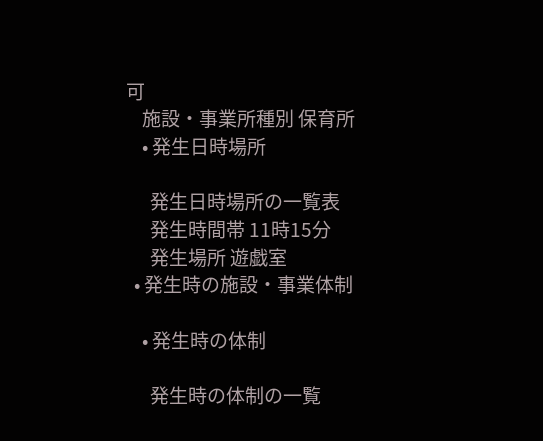可
    施設・事業所種別 保育所
    • 発生日時場所

      発生日時場所の一覧表
      発生時間帯 11時15分
      発生場所 遊戯室
  • 発生時の施設・事業体制

    • 発生時の体制

      発生時の体制の一覧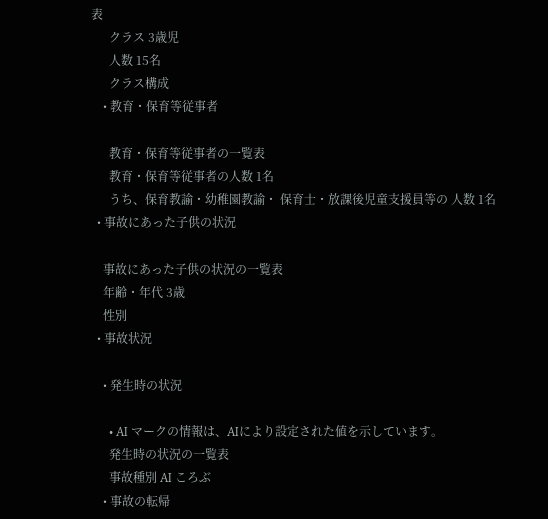表
      クラス 3歳児
      人数 15名
      クラス構成
    • 教育・保育等従事者

      教育・保育等従事者の一覧表
      教育・保育等従事者の人数 1名
      うち、保育教諭・幼稚園教諭・ 保育士・放課後児童支援員等の 人数 1名
  • 事故にあった子供の状況

    事故にあった子供の状況の一覧表
    年齢・年代 3歳
    性別
  • 事故状況

    • 発生時の状況

      • AI マークの情報は、AIにより設定された値を示しています。
      発生時の状況の一覧表
      事故種別 AI ころぶ
    • 事故の転帰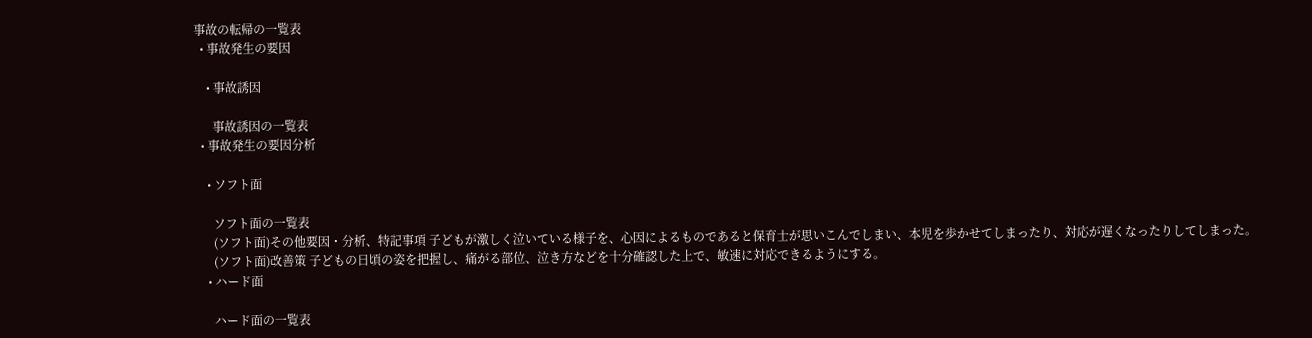事故の転帰の一覧表
  • 事故発生の要因

    • 事故誘因

      事故誘因の一覧表
  • 事故発生の要因分析

    • ソフト面

      ソフト面の一覧表
      (ソフト面)その他要因・分析、特記事項 子どもが激しく泣いている様子を、心因によるものであると保育士が思いこんでしまい、本児を歩かせてしまったり、対応が遅くなったりしてしまった。
      (ソフト面)改善策 子どもの日頃の姿を把握し、痛がる部位、泣き方などを十分確認した上で、敏速に対応できるようにする。
    • ハード面

      ハード面の一覧表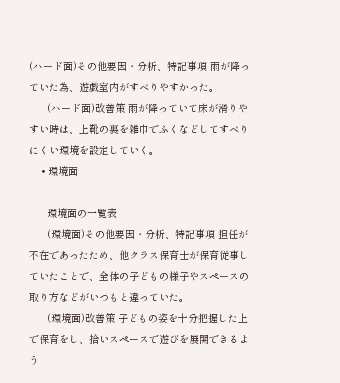(ハード面)その他要因・分析、特記事項 雨が降っていた為、遊戯室内がすべりやすかった。
      (ハード面)改善策 雨が降っていて床が滑りやすい時は、上靴の裏を雑巾でふくなどしてすべりにくい環境を設定していく。
    • 環境面

      環境面の一覧表
      (環境面)その他要因・分析、特記事項 担任が不在であったため、他クラス保育士が保育従事していたことで、全体の子どもの様子やスペースの取り方などがいつもと違っていた。
      (環境面)改善策 子どもの姿を十分把握した上で保育をし、拾いスペースで遊びを展開できるよう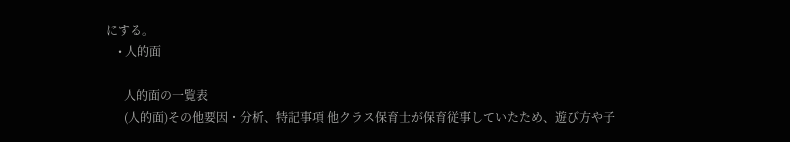にする。
    • 人的面

      人的面の一覧表
      (人的面)その他要因・分析、特記事項 他クラス保育士が保育従事していたため、遊び方や子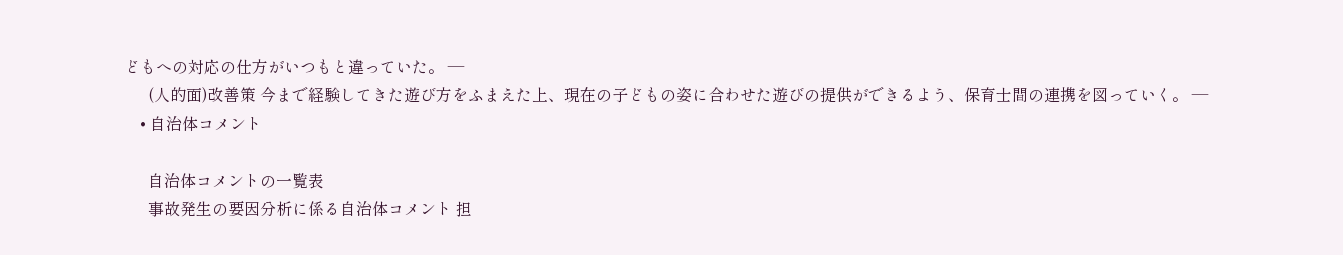どもへの対応の仕方がいつもと違っていた。 ―
      (人的面)改善策 今まで経験してきた遊び方をふまえた上、現在の子どもの姿に合わせた遊びの提供ができるよう、保育士間の連携を図っていく。 ―
    • 自治体コメント

      自治体コメントの一覧表
      事故発生の要因分析に係る自治体コメント 担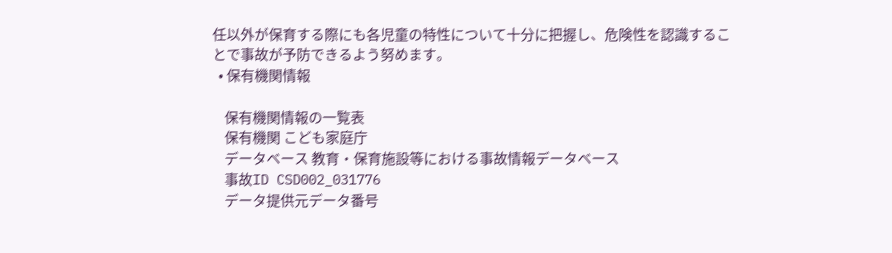任以外が保育する際にも各児童の特性について十分に把握し、危険性を認識することで事故が予防できるよう努めます。
  • 保有機関情報

    保有機関情報の一覧表
    保有機関 こども家庭庁
    データベース 教育・保育施設等における事故情報データベース
    事故ID CSD002_031776
    データ提供元データ番号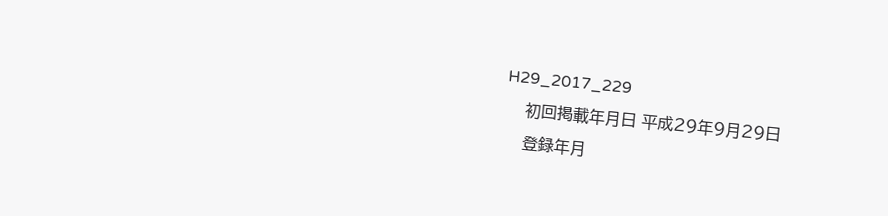H29_2017_229
    初回掲載年月日 平成29年9月29日
    登録年月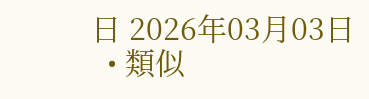日 2026年03月03日
  • 類似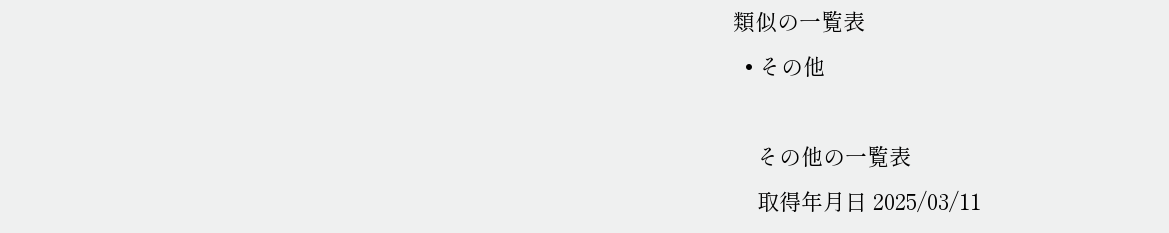類似の一覧表
  • その他

    その他の一覧表
    取得年月日 2025/03/11